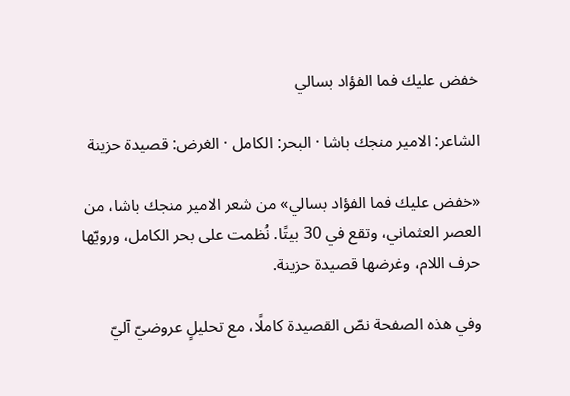خفض عليك فما الفؤاد بسالي

الشاعر: الامير منجك باشا · البحر: الكامل · الغرض: قصيدة حزينة

«خفض عليك فما الفؤاد بسالي» من شعر الامير منجك باشا، من العصر العثماني، وتقع في 30 بيتًا. نُظمت على بحر الكامل، ورويّها حرف اللام، وغرضها قصيدة حزينة.

وفي هذه الصفحة نصّ القصيدة كاملًا، مع تحليلٍ عروضيّ آليّ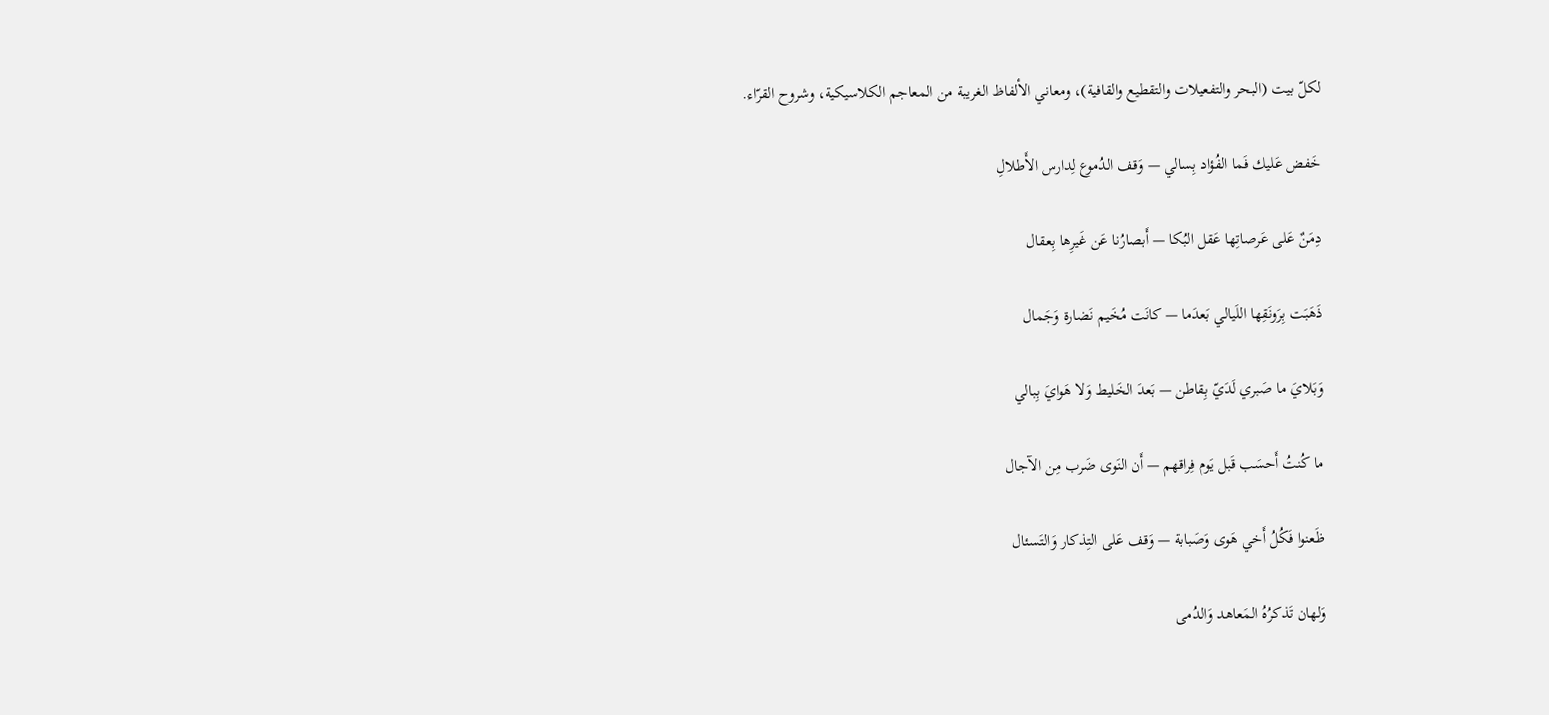لكلّ بيت (البحر والتفعيلات والتقطيع والقافية)، ومعاني الألفاظ الغريبة من المعاجم الكلاسيكية، وشروح القرّاء.

خَفض عَليك فَما الفُؤاد بِسالي — وَقف الدُموع لِدارس الأَطلالِ

دِمَنٌ عَلى عَرصاتِها عَقل البُكا — أَبصارُنا عَن غَيرِها بِعقال

ذَهَبَت بِرَونَقِها اللَيالي بَعدَما — كانَت مُخَيم نَضارة وَجَمال

وَبَلايَ ما صَبري لَدَيّ بِقاطن — بَعدَ الخَليط وَلا هَوايَ بِبالي

ما كُنتُ أَحسَب قَبل يَوم فِراقهم — أَن النَوى ضَرب مِن الآجال

ظَعنوا فَكُلُ أَخي هَوى وَصَبابة — وَقف عَلى التِذكار وَالتَسئال

وَلهان تَذكرُهُ المَعاهد وَالدُمى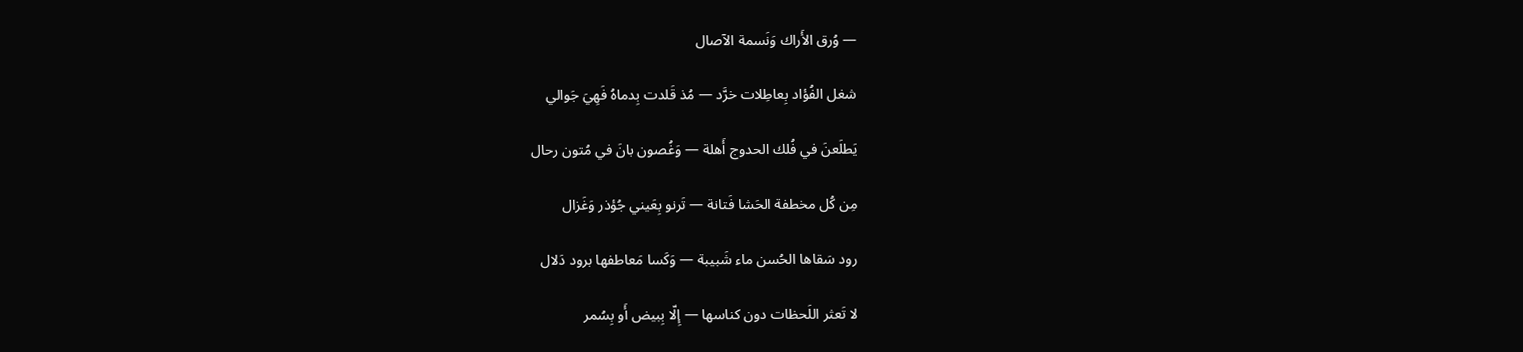— وُرق الأَراك وَنَسمة الآصال

شغل الفُؤاد بِعاطِلات خرَّد — مُذ قَلدت بِدماهُ فَهِيَ جَوالي

يَطلَعنَ في فُلك الحدوج أَهلة — وَغُصون بانَ في مُتون رحال

مِن كُل مخطفة الحَشا فَتانة — تَرنو بِعَيني جُؤذر وَغَزال

رود سَقاها الحُسن ماء شَبيبة — وَكَسا مَعاطفها برود دَلال

لا تَعثر اللَحظات دون كناسها — إِلّا بِبيض أَو بِسُمر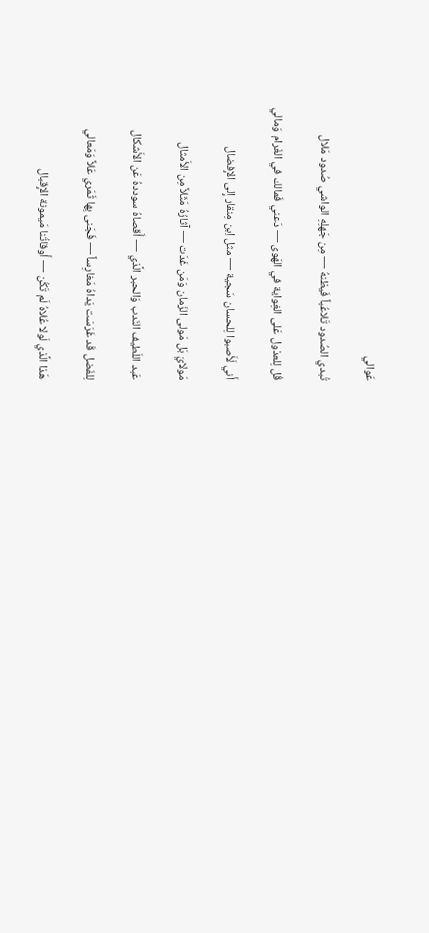عَوالي

تُبدي الصُدود تَلاعُباً فَيظنهُ — مِن جَهلِهِ الواشي صُدود مَلال

قُل لِلعذول عَلى الغِواية في الهَوى — دَعني فَمالك في الغَرام وَمالي

أَني لَأَصبوا لِلحسان سَجية — مثل اِبن مِنقار إِلى الإِفضال

مَولايَ بَل مَولى الزَمان وَمَن غَدَت — آثارُهُ مَثَلاً مِن الأَمثال

عَبد اللَطيف النَدب وَالحبر الَّذي — أَقصاهُ سوددهُ عَن الأَشكال

لِلفَضل قَد غَرَسَت يَداهُ مَغارِساً — فَجَنى بِها ثَمَري عَلاً وَمَعالي

هَذا الَّذي لَولا عُلاهُ لَم تَكُن — أَوقاتُنا مَيمونة الإِقبال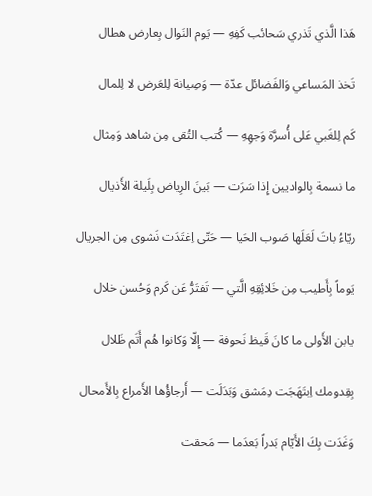هَذا الَّذي تَذري سَحائب كَفِهِ — يَوم النَوال بِعارض هطال

تَخذ المَساعي وَالفَضائل عدّة — وَصِيانة لِلعَرض لا لِلمال

كَم لِلغَبي عَلى أُسرَّة وَجهِهِ — كُتب التُقى مِن شاهد وَمِثال

ما نسمة بِالواديين إِذا سَرَت — بَينَ الرِياض بِلَيلة الأَذيال

ريّاءُ باتَ لَعَلَها صَوب الحَيا — حَتّى اِغتَدَت نَشوى مِن الجريال

يَوماً بِأَطيب مِن خَلائِقِهِ الَّتي — تَفتَرُّ عَن كَرم وَحُسن خلال

يابن الأَولى ما كانَ قَيظ نَحوفة — إِلّا وَكانوا هُم أَتَم ظَلال

بِقِدومك اِبتَهَجَت دِمَشق وَبَدَلَت — أَرجاؤُها الأَمراع بِالأَمحال

وَغَدَت بِكَ الأَيّام بَدراً بَعدَما — مَحقت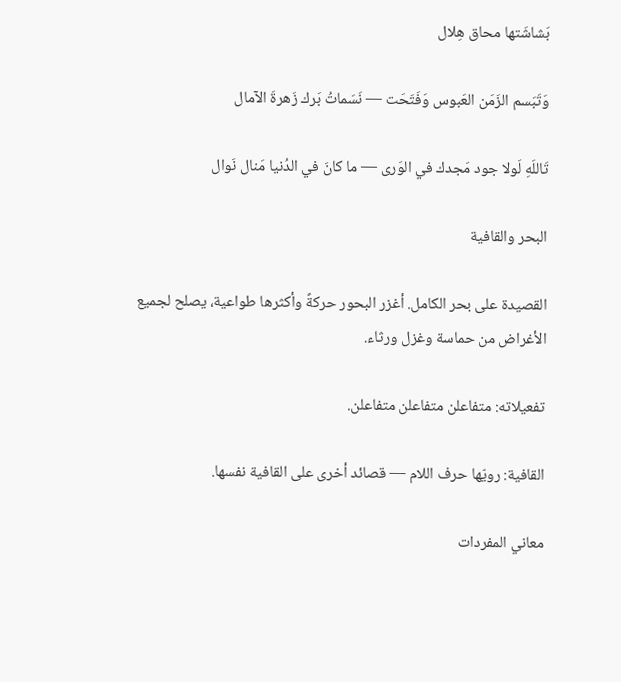بَشاشَتها محاق هِلال

وَتَبَسم الزَمَن العَبوس وَفَتَحَت — نَسَماتُ بَرك زَهرةَ الآمال

تَاللَهِ لَولا جود مَجدك في الوَرى — ما كانَ في الدُنيا مَنال نَوال

البحر والقافية

القصيدة على بحر الكامل. أغزر البحور حركةً وأكثرها طواعية، يصلح لجميع الأغراض من حماسة وغزل ورثاء.

تفعيلاته: متفاعلن متفاعلن متفاعلن.

القافية: رويّها حرف اللام — قصائد أخرى على القافية نفسها.

معاني المفردات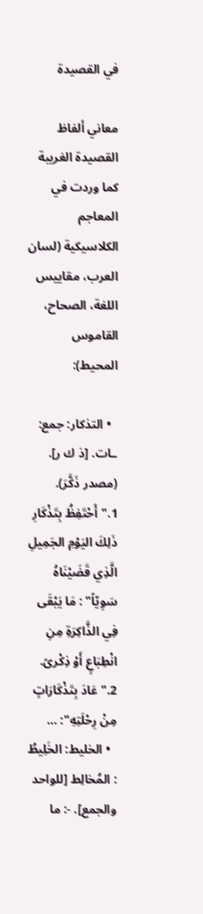في القصيدة

معاني ألفاظ القصيدة الغريبة كما وردت في المعاجم الكلاسيكية (لسان العرب، مقاييس اللغة، الصحاح، القاموس المحيط):

  • التذكار: جمع: ـات. [ذ ك ر]. (مصدر ذَكَّرَ). 1."أَحْتَفِظُ بِتَذْكَارِ ذَلِكَ اليَوْمِ الجَمِيلِ الَّذِي قَضَيْنَاهُ سَوِيّاً" : مَا يَبْقَى فِي الذَّاكِرَةِ مِنِ انْطِبَاعٍ أَوْ ذِكْرىً. 2."عَادَ بِتَذْكَارَاتٍ مِنْ رِحْلَتِهِ": …
  • الخليط: الخَلِيطُ : المُخالِط [للواحد والجمع]. -: ما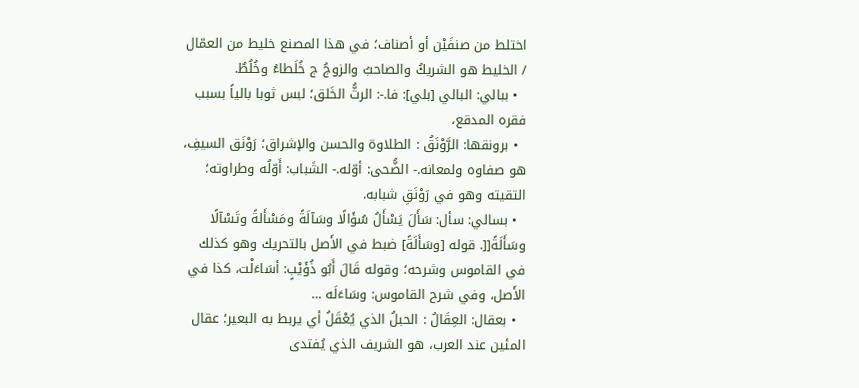اختلط من صنفَيْن أو أصناف؛ في هذا المصنع خليط من العمّال / الخليط هو الشريكُ والصاحبُ والزوجُ ج خُلَطاءُ وخُلُطٌ.
  • ببالي: البالي [بلي]: فا.-: الرثُّ الخَلق؛ لبس ثوبا بالياً بسبب فقره المدقع،
  • برونقها: الرَّوْنَقُ : الطلاوة والحسن والإشراق؛ رَوْنَق السيفِ، هو صفاوه ولمعانه.- الضُّحى: أوّله.- الشَباب: أَوّلُه وطراوته؛ التقيته وهو في رَوْنَقِ شبابه.
  • بسالي: سأل: سَأَلَ يَسْأَلُ سُؤَالًا وسَآلَةً ومَسْأَلةً وتَسْآلًا وسَأَلَةً[[. قوله [وسَأَلَةً] ضبط في الأَصل بالتحريك وهو كذلك في القاموس وشرحه؛ وقوله قَالَ أَبُو ذُؤَيْبٍ: أسَاءَلْت، كذا في الأَصل، وفي شرح القاموس: وسَاءَلَه …
  • بعقال: العِقَالُ : الحبلُ الذي يُعْقَلُ أي يربط به البعير؛ عقال المئين عند العرب، هو الشريف الذي يُفتدى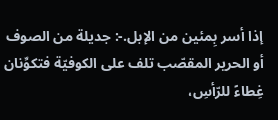إذا أسر بِمئين من الإبل.-: جديلة من الصوف أو الحرير المقصّب تلف على الكوفيّة فتكوِّنان غِطاءً للرّأسِ،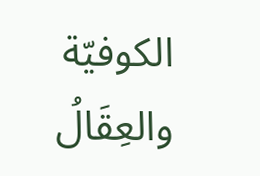الكوفيّة والعِقَالُ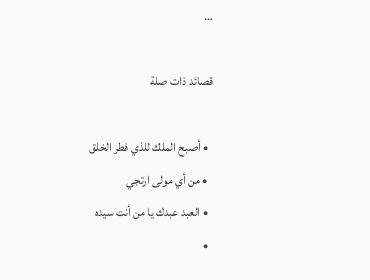…

قصائد ذات صلة

  • أصبح الملك للذي فطر الخلق
  • من أي مولى ارتجي
  • العبد عبدك يا من أنت سيده
  •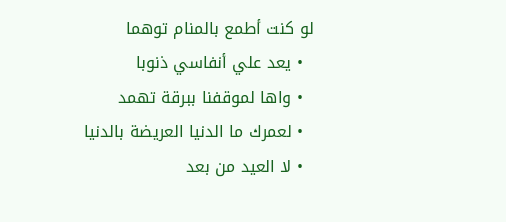لو كنت أطمع بالمنام توهما
  • يعد علي أنفاسي ذنوبا
  • واها لموقفنا ببرقة تهمد
  • لعمرك ما الدنيا العريضة بالدنيا
  • لا العيد من بعد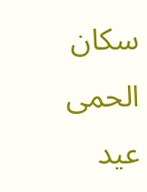سكان الحمى عيد